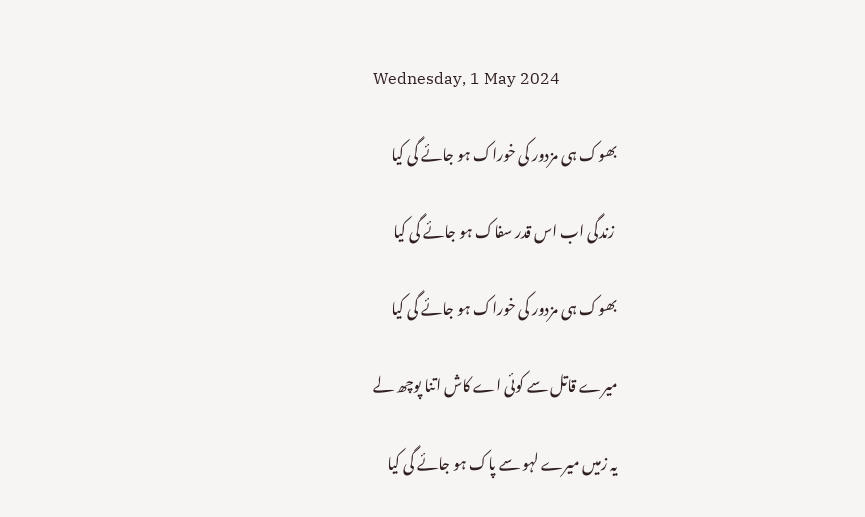Wednesday, 1 May 2024

بھوک ہی مزدور کی خوراک ہو جائے گی کیا

 زندگی اب اس قدر سفاک ہو جائے گی کیا

بھوک ہی مزدور کی خوراک ہو جائے گی کیا

میرے قاتل سے کوئی اے کاش اتنا پوچھ لے

یہ زمیں میرے لہو سے پاک ہو جائے گی کیا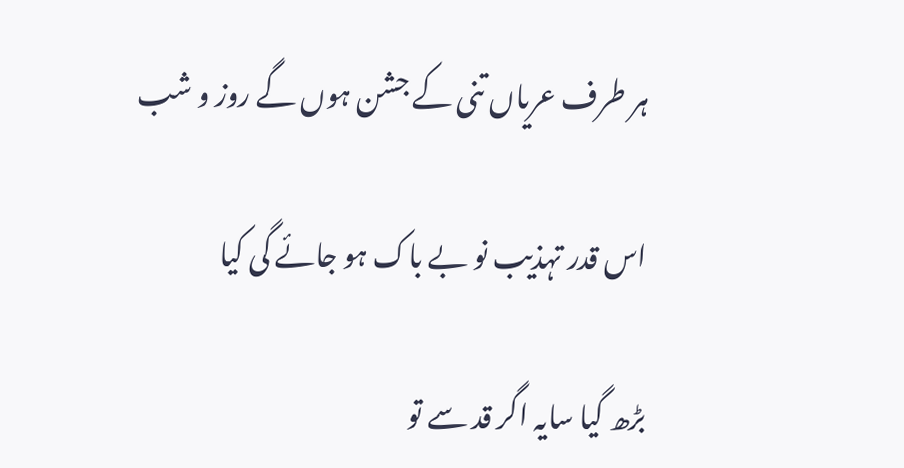ہر طرف عریاں تنی کے جشن ہوں گے روز و شب

اس قدر تہذیب نو بے باک ہو جائے گی کیا

بڑھ گیا سایہ اگر قد سے تو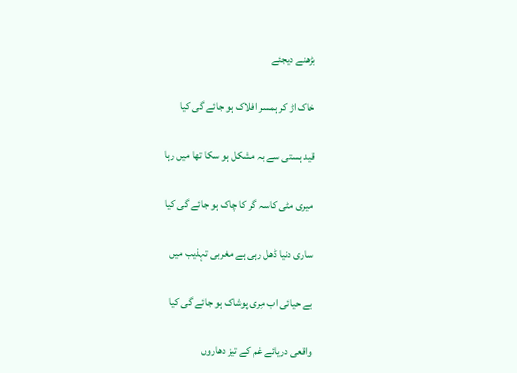بڑھنے دیجئے

خاک اڑ کر ہمسر افلاک ہو جائے گی کیا

قید ہستی سے بہ مشکل ہو سکا تھا میں رہا

میری مٹی کاسہ گر کا چاک ہو جائے گی کیا

ساری دنیا ڈھل رہی ہے مغربی تہذیب میں

بے حیائی اب مِری پوشاک ہو جائے گی کیا

واقعی دریائے غم کے تیز دھاروں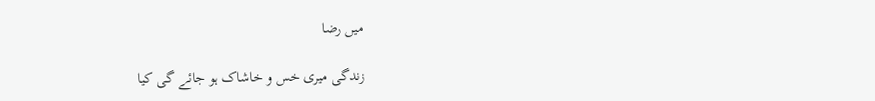میں رضا

زندگی میری خس و خاشاک ہو جائے گی کیا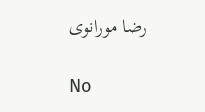رضا مورانوی

No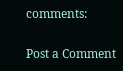comments:

Post a Comment